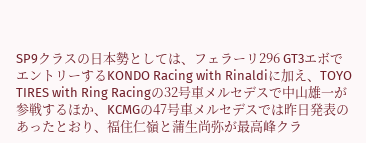SP9クラスの日本勢としては、フェラーリ296 GT3エボでエントリーするKONDO Racing with Rinaldiに加え、TOYO TIRES with Ring Racingの32号車メルセデスで中山雄一が参戦するほか、KCMGの47号車メルセデスでは昨日発表のあったとおり、福住仁嶺と蒲生尚弥が最高峰クラ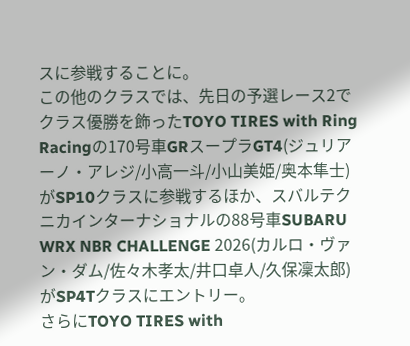スに参戦することに。
この他のクラスでは、先日の予選レース2でクラス優勝を飾ったTOYO TIRES with Ring Racingの170号車GRスープラGT4(ジュリアーノ・アレジ/小高一斗/小山美姫/奥本隼士)がSP10クラスに参戦するほか、スバルテクニカインターナショナルの88号車SUBARU WRX NBR CHALLENGE 2026(カルロ・ヴァン・ダム/佐々木孝太/井口卓人/久保凜太郎)がSP4Tクラスにエントリー。
さらにTOYO TIRES with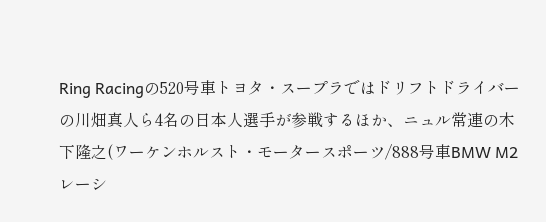Ring Racingの520号車トヨタ・スープラではドリフトドライバーの川畑真人ら4名の日本人選手が参戦するほか、ニュル常連の木下隆之(ワーケンホルスト・モータースポーツ/888号車BMW M2レーシ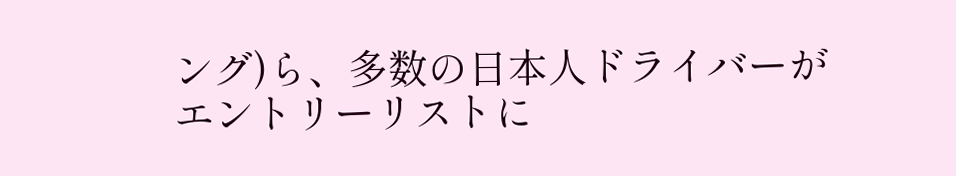ング)ら、多数の日本人ドライバーがエントリーリストに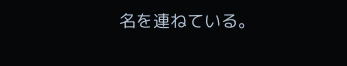名を連ねている。